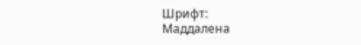Шрифт:
Маддалена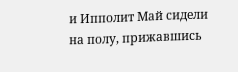и Ипполит Май сидели на полу, прижавшись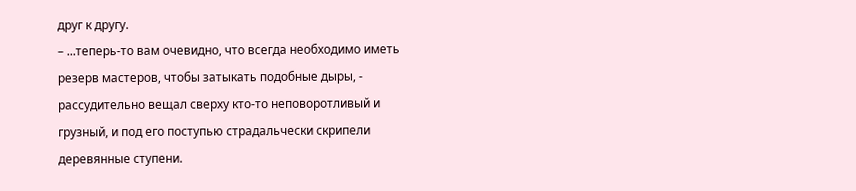друг к другу.
– ...теперь-то вам очевидно, что всегда необходимо иметь резерв мастеров, чтобы затыкать подобные дыры, - рассудительно вещал сверху кто-то неповоротливый и грузный, и под его поступью страдальчески скрипели деревянные ступени.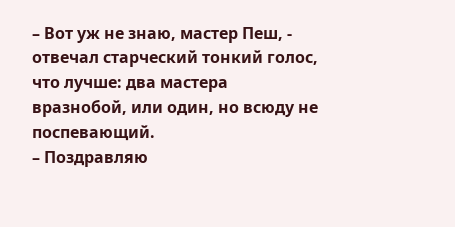– Вот уж не знаю, мастер Пеш, - отвечал старческий тонкий голос, что лучше: два мастера вразнобой, или один, но всюду не поспевающий.
– Поздравляю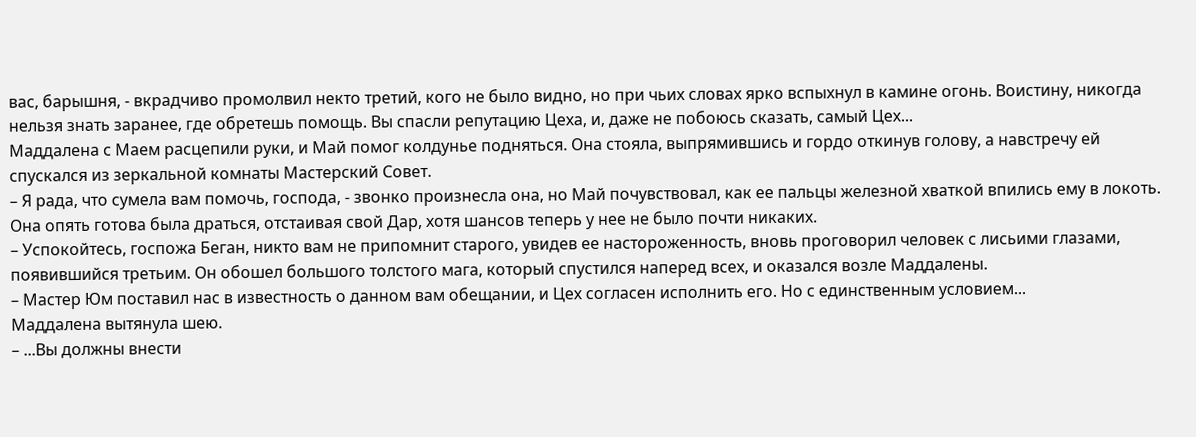вас, барышня, - вкрадчиво промолвил некто третий, кого не было видно, но при чьих словах ярко вспыхнул в камине огонь. Воистину, никогда нельзя знать заранее, где обретешь помощь. Вы спасли репутацию Цеха, и, даже не побоюсь сказать, самый Цех...
Маддалена с Маем расцепили руки, и Май помог колдунье подняться. Она стояла, выпрямившись и гордо откинув голову, а навстречу ей спускался из зеркальной комнаты Мастерский Совет.
– Я рада, что сумела вам помочь, господа, - звонко произнесла она, но Май почувствовал, как ее пальцы железной хваткой впились ему в локоть. Она опять готова была драться, отстаивая свой Дар, хотя шансов теперь у нее не было почти никаких.
– Успокойтесь, госпожа Беган, никто вам не припомнит старого, увидев ее настороженность, вновь проговорил человек с лисьими глазами, появившийся третьим. Он обошел большого толстого мага, который спустился наперед всех, и оказался возле Маддалены.
– Мастер Юм поставил нас в известность о данном вам обещании, и Цех согласен исполнить его. Но с единственным условием...
Маддалена вытянула шею.
– ...Вы должны внести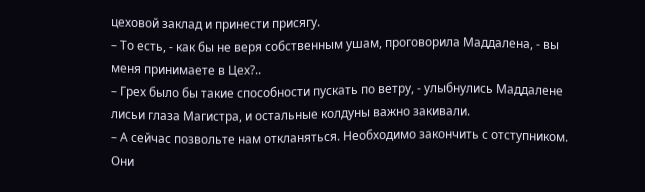цеховой заклад и принести присягу.
– То есть, - как бы не веря собственным ушам, проговорила Маддалена, - вы меня принимаете в Цех?..
– Грех было бы такие способности пускать по ветру, - улыбнулись Маддалене лисьи глаза Магистра, и остальные колдуны важно закивали.
– А сейчас позвольте нам откланяться. Необходимо закончить с отступником.
Они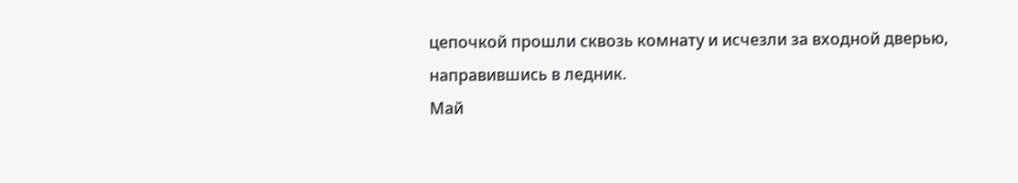цепочкой прошли сквозь комнату и исчезли за входной дверью, направившись в ледник.
Май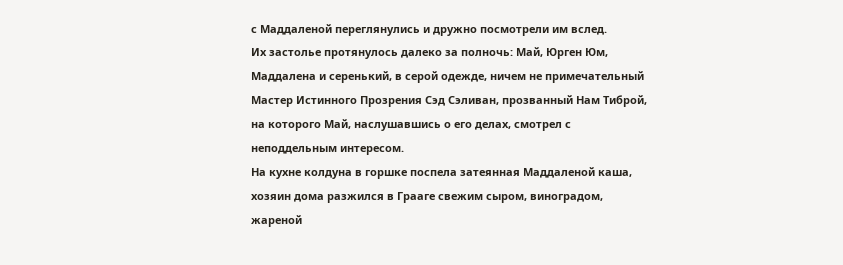с Маддаленой переглянулись и дружно посмотрели им вслед.
Их застолье протянулось далеко за полночь: Май, Юрген Юм, Маддалена и серенький, в серой одежде, ничем не примечательный Мастер Истинного Прозрения Сэд Сэливан, прозванный Нам Тиброй, на которого Май, наслушавшись о его делах, смотрел с неподдельным интересом.
На кухне колдуна в горшке поспела затеянная Маддаленой каша, хозяин дома разжился в Грааге свежим сыром, виноградом, жареной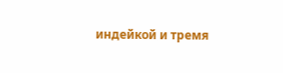индейкой и тремя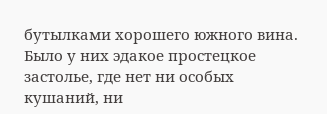бутылками хорошего южного вина. Было у них эдакое простецкое застолье, где нет ни особых кушаний, ни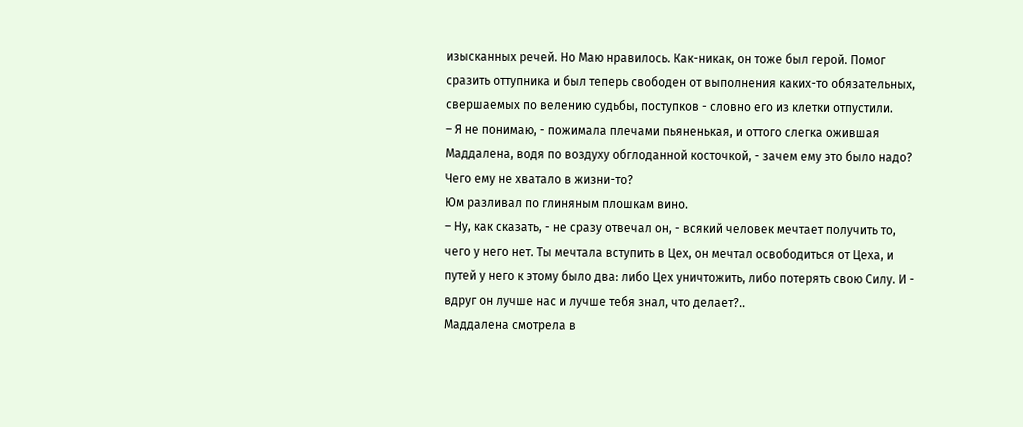изысканных речей. Но Маю нравилось. Как-никак, он тоже был герой. Помог сразить оттупника и был теперь свободен от выполнения каких-то обязательных, свершаемых по велению судьбы, поступков - словно его из клетки отпустили.
– Я не понимаю, - пожимала плечами пьяненькая, и оттого слегка ожившая Маддалена, водя по воздуху обглоданной косточкой, - зачем ему это было надо? Чего ему не хватало в жизни-то?
Юм разливал по глиняным плошкам вино.
– Ну, как сказать, - не сразу отвечал он, - всякий человек мечтает получить то, чего у него нет. Ты мечтала вступить в Цех, он мечтал освободиться от Цеха, и путей у него к этому было два: либо Цех уничтожить, либо потерять свою Силу. И - вдруг он лучше нас и лучше тебя знал, что делает?..
Маддалена смотрела в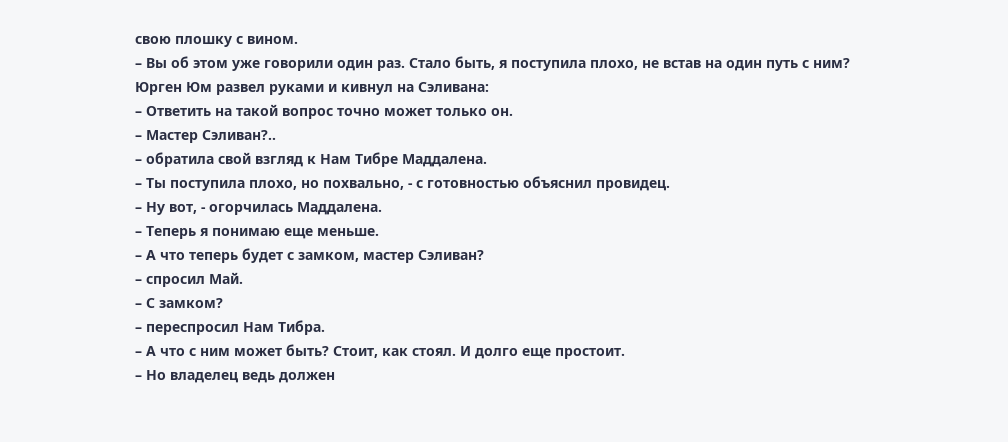свою плошку с вином.
– Вы об этом уже говорили один раз. Стало быть, я поступила плохо, не встав на один путь с ним?
Юрген Юм развел руками и кивнул на Сэливана:
– Ответить на такой вопрос точно может только он.
– Мастер Сэливан?..
– обратила свой взгляд к Нам Тибре Маддалена.
– Ты поступила плохо, но похвально, - с готовностью объяснил провидец.
– Ну вот, - огорчилась Маддалена.
– Теперь я понимаю еще меньше.
– А что теперь будет с замком, мастер Сэливан?
– спросил Май.
– С замком?
– переспросил Нам Тибра.
– А что с ним может быть? Стоит, как стоял. И долго еще простоит.
– Но владелец ведь должен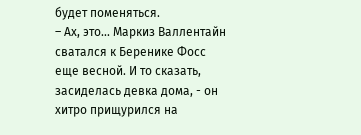будет поменяться.
– Ах, это... Маркиз Валлентайн сватался к Беренике Фосс еще весной. И то сказать, засиделась девка дома, - он хитро прищурился на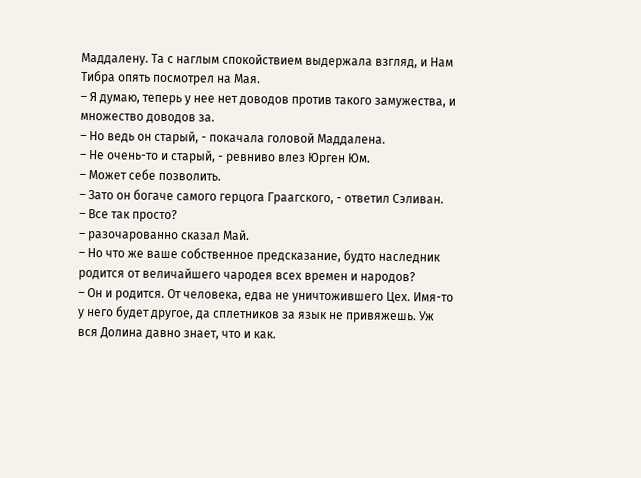Маддалену. Та с наглым спокойствием выдержала взгляд, и Нам Тибра опять посмотрел на Мая.
– Я думаю, теперь у нее нет доводов против такого замужества, и множество доводов за.
– Но ведь он старый, - покачала головой Маддалена.
– Не очень-то и старый, - ревниво влез Юрген Юм.
– Может себе позволить.
– Зато он богаче самого герцога Граагского, - ответил Сэливан.
– Все так просто?
– разочарованно сказал Май.
– Но что же ваше собственное предсказание, будто наследник родится от величайшего чародея всех времен и народов?
– Он и родится. От человека, едва не уничтожившего Цех. Имя-то у него будет другое, да сплетников за язык не привяжешь. Уж вся Долина давно знает, что и как.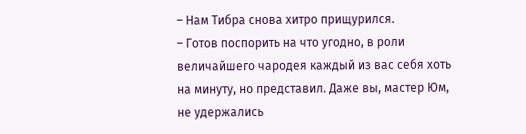– Нам Тибра снова хитро прищурился.
– Готов поспорить на что угодно, в роли величайшего чародея каждый из вас себя хоть на минуту, но представил. Даже вы, мастер Юм, не удержались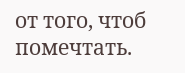от того, чтоб помечтать.